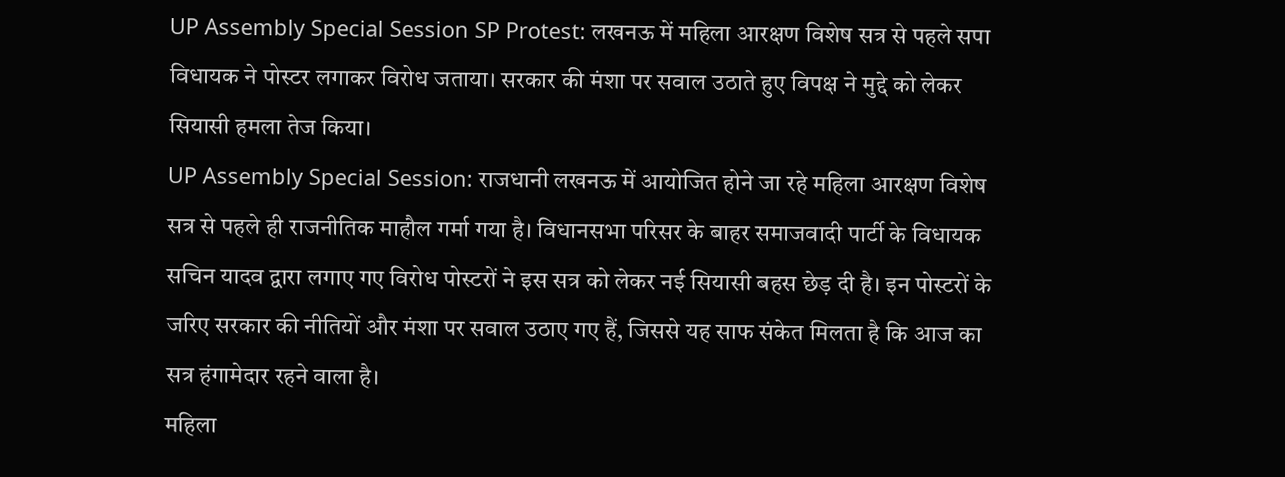UP Assembly Special Session SP Protest: लखनऊ में महिला आरक्षण विशेष सत्र से पहले सपा विधायक ने पोस्टर लगाकर विरोध जताया। सरकार की मंशा पर सवाल उठाते हुए विपक्ष ने मुद्दे को लेकर सियासी हमला तेज किया।
UP Assembly Special Session: राजधानी लखनऊ में आयोजित होने जा रहे महिला आरक्षण विशेष सत्र से पहले ही राजनीतिक माहौल गर्मा गया है। विधानसभा परिसर के बाहर समाजवादी पार्टी के विधायक सचिन यादव द्वारा लगाए गए विरोध पोस्टरों ने इस सत्र को लेकर नई सियासी बहस छेड़ दी है। इन पोस्टरों के जरिए सरकार की नीतियों और मंशा पर सवाल उठाए गए हैं, जिससे यह साफ संकेत मिलता है कि आज का सत्र हंगामेदार रहने वाला है।
महिला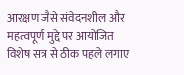आरक्षण जैसे संवेदनशील और महत्वपूर्ण मुद्दे पर आयोजित विशेष सत्र से ठीक पहले लगाए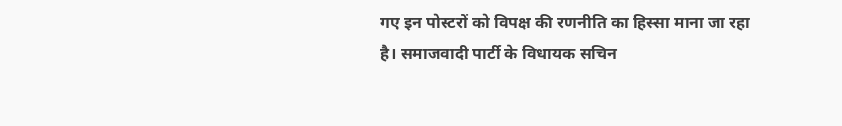गए इन पोस्टरों को विपक्ष की रणनीति का हिस्सा माना जा रहा है। समाजवादी पार्टी के विधायक सचिन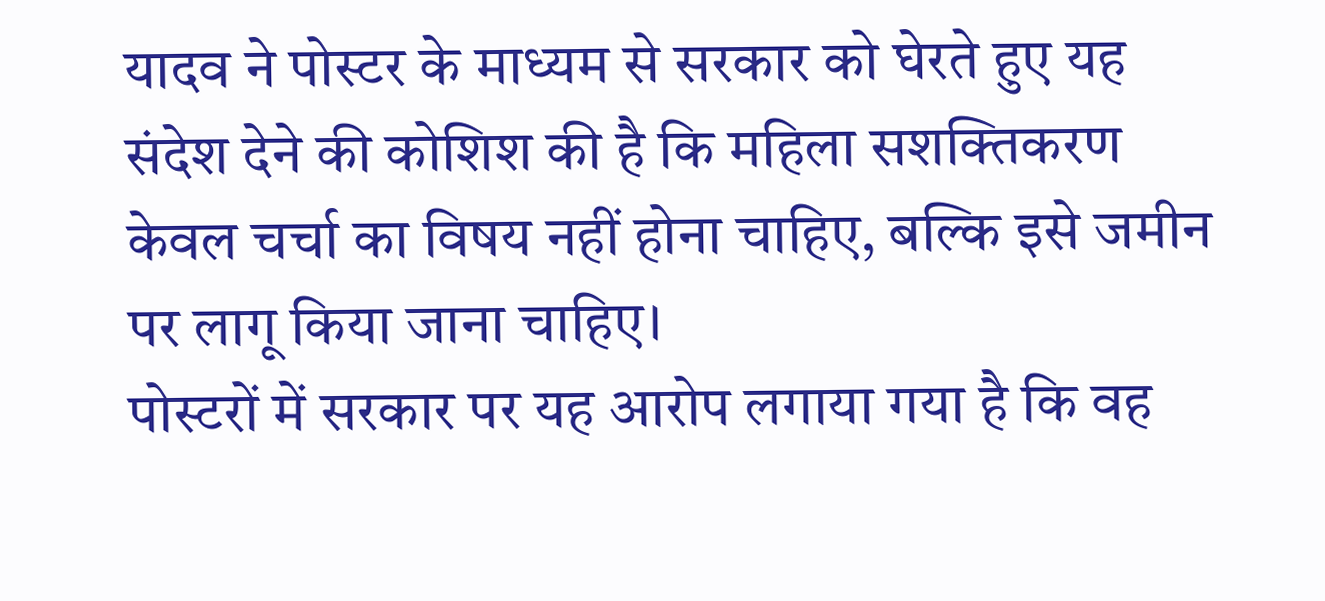यादव ने पोस्टर के माध्यम से सरकार को घेरते हुए यह संदेश देने की कोशिश की है कि महिला सशक्तिकरण केवल चर्चा का विषय नहीं होना चाहिए, बल्कि इसे जमीन पर लागू किया जाना चाहिए।
पोस्टरों में सरकार पर यह आरोप लगाया गया है कि वह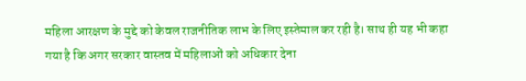महिला आरक्षण के मुद्दे को केवल राजनीतिक लाभ के लिए इस्तेमाल कर रही है। साथ ही यह भी कहा गया है कि अगर सरकार वास्तव में महिलाओं को अधिकार देना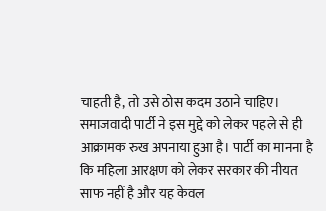चाहती है, तो उसे ठोस कदम उठाने चाहिए।
समाजवादी पार्टी ने इस मुद्दे को लेकर पहले से ही आक्रामक रुख अपनाया हुआ है। पार्टी का मानना है कि महिला आरक्षण को लेकर सरकार की नीयत साफ नहीं है और यह केवल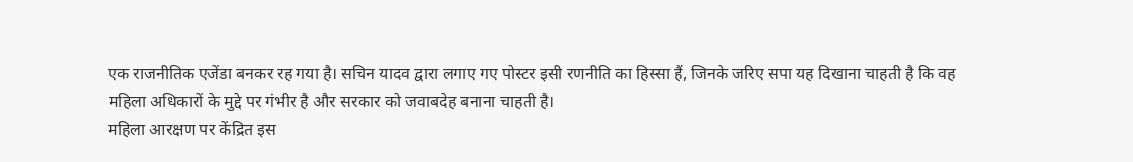एक राजनीतिक एजेंडा बनकर रह गया है। सचिन यादव द्वारा लगाए गए पोस्टर इसी रणनीति का हिस्सा हैं, जिनके जरिए सपा यह दिखाना चाहती है कि वह महिला अधिकारों के मुद्दे पर गंभीर है और सरकार को जवाबदेह बनाना चाहती है।
महिला आरक्षण पर केंद्रित इस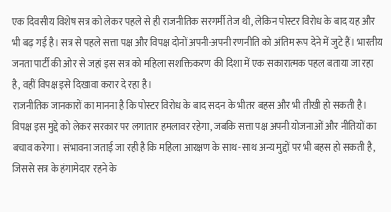एक दिवसीय विशेष सत्र को लेकर पहले से ही राजनीतिक सरगर्मी तेज थी, लेकिन पोस्टर विरोध के बाद यह और भी बढ़ गई है। सत्र से पहले सत्ता पक्ष और विपक्ष दोनों अपनी-अपनी रणनीति को अंतिम रूप देने में जुटे हैं। भारतीय जनता पार्टी की ओर से जहां इस सत्र को महिला सशक्तिकरण की दिशा में एक सकारात्मक पहल बताया जा रहा है, वहीं विपक्ष इसे दिखावा करार दे रहा है।
राजनीतिक जानकारों का मानना है कि पोस्टर विरोध के बाद सदन के भीतर बहस और भी तीखी हो सकती है। विपक्ष इस मुद्दे को लेकर सरकार पर लगातार हमलावर रहेगा, जबकि सत्ता पक्ष अपनी योजनाओं और नीतियों का बचाव करेगा। संभावना जताई जा रही है कि महिला आरक्षण के साथ-साथ अन्य मुद्दों पर भी बहस हो सकती है, जिससे सत्र के हंगामेदार रहने के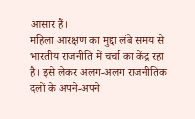आसार हैं।
महिला आरक्षण का मुद्दा लंबे समय से भारतीय राजनीति में चर्चा का केंद्र रहा है। इसे लेकर अलग-अलग राजनीतिक दलों के अपने-अपने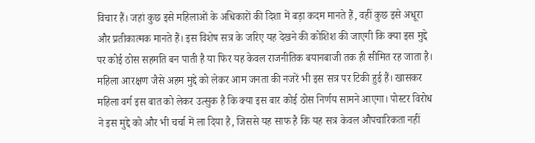विचार हैं। जहां कुछ इसे महिलाओं के अधिकारों की दिशा में बड़ा कदम मानते हैं, वहीं कुछ इसे अधूरा और प्रतीकात्मक मानते हैं। इस विशेष सत्र के जरिए यह देखने की कोशिश की जाएगी कि क्या इस मुद्दे पर कोई ठोस सहमति बन पाती है या फिर यह केवल राजनीतिक बयानबाजी तक ही सीमित रह जाता है।
महिला आरक्षण जैसे अहम मुद्दे को लेकर आम जनता की नजरें भी इस सत्र पर टिकी हुई हैं। खासकर महिला वर्ग इस बात को लेकर उत्सुक है कि क्या इस बार कोई ठोस निर्णय सामने आएगा। पोस्टर विरोध ने इस मुद्दे को और भी चर्चा में ला दिया है, जिससे यह साफ है कि यह सत्र केवल औपचारिकता नहीं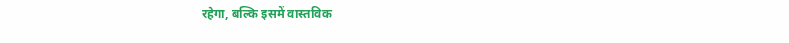रहेगा, बल्कि इसमें वास्तविक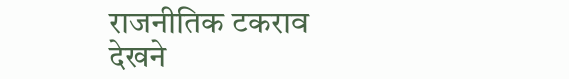राजनीतिक टकराव देखने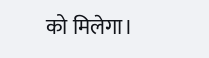को मिलेगा।